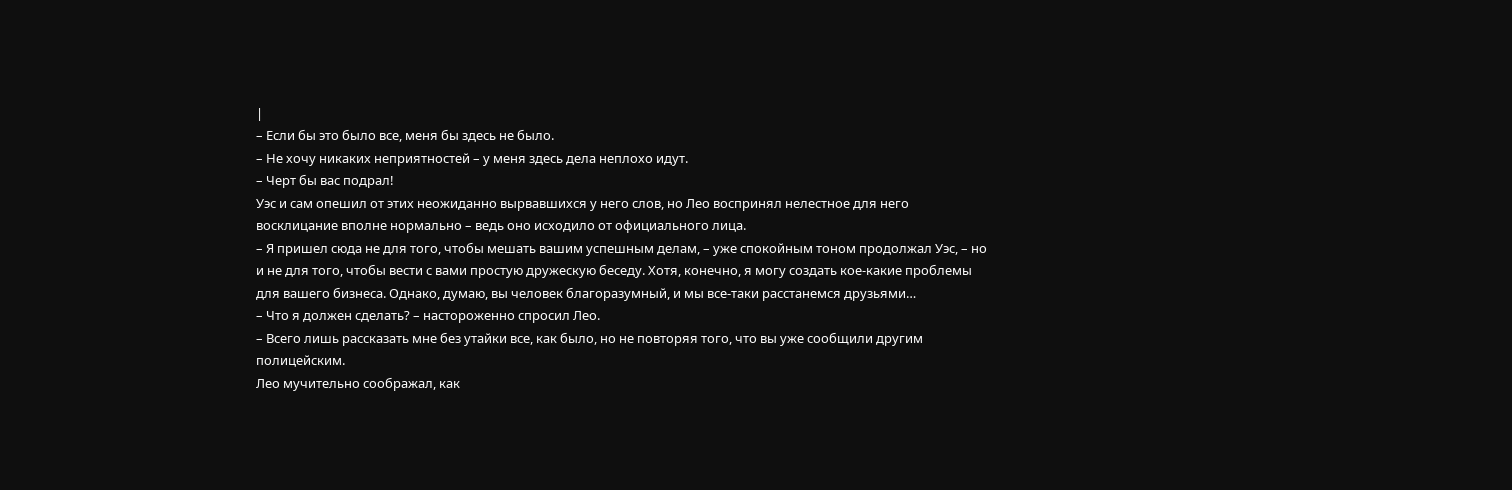|
– Если бы это было все, меня бы здесь не было.
– Не хочу никаких неприятностей – у меня здесь дела неплохо идут.
– Черт бы вас подрал!
Уэс и сам опешил от этих неожиданно вырвавшихся у него слов, но Лео воспринял нелестное для него восклицание вполне нормально – ведь оно исходило от официального лица.
– Я пришел сюда не для того, чтобы мешать вашим успешным делам, – уже спокойным тоном продолжал Уэс, – но и не для того, чтобы вести с вами простую дружескую беседу. Хотя, конечно, я могу создать кое-какие проблемы для вашего бизнеса. Однако, думаю, вы человек благоразумный, и мы все-таки расстанемся друзьями…
– Что я должен сделать? – настороженно спросил Лео.
– Всего лишь рассказать мне без утайки все, как было, но не повторяя того, что вы уже сообщили другим полицейским.
Лео мучительно соображал, как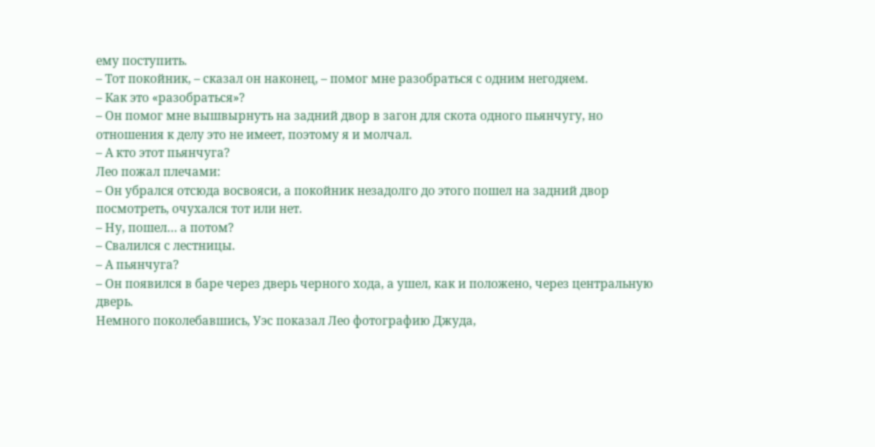ему поступить.
– Тот покойник, – сказал он наконец, – помог мне разобраться с одним негодяем.
– Как это «разобраться»?
– Он помог мне вышвырнуть на задний двор в загон для скота одного пьянчугу, но отношения к делу это не имеет, поэтому я и молчал.
– А кто этот пьянчуга?
Лео пожал плечами:
– Он убрался отсюда восвояси, а покойник незадолго до этого пошел на задний двор посмотреть, очухался тот или нет.
– Ну, пошел… а потом?
– Свалился с лестницы.
– А пьянчуга?
– Он появился в баре через дверь черного хода, а ушел, как и положено, через центральную дверь.
Немного поколебавшись, Уэс показал Лео фотографию Джуда,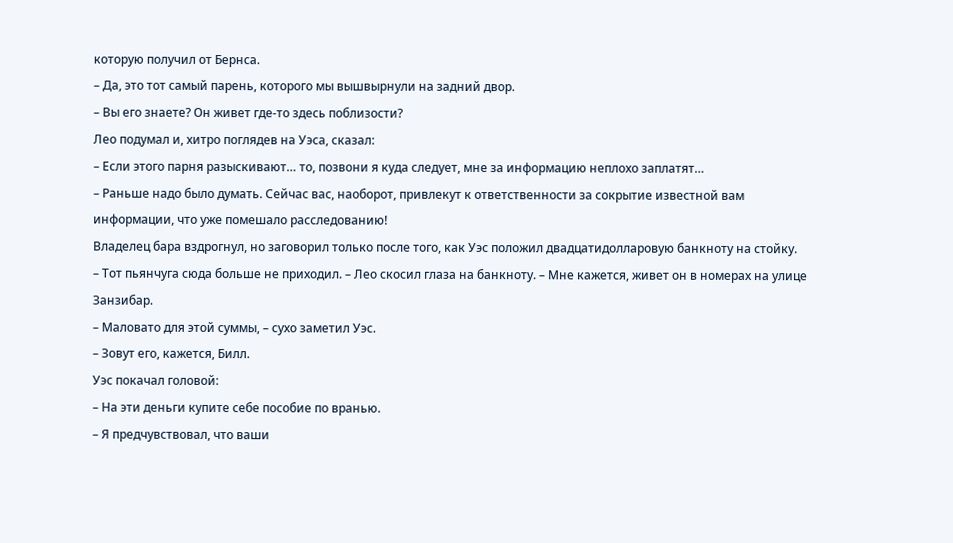которую получил от Бернса.
– Да, это тот самый парень, которого мы вышвырнули на задний двор.
– Вы его знаете? Он живет где-то здесь поблизости?
Лео подумал и, хитро поглядев на Уэса, сказал:
– Если этого парня разыскивают… то, позвони я куда следует, мне за информацию неплохо заплатят…
– Раньше надо было думать. Сейчас вас, наоборот, привлекут к ответственности за сокрытие известной вам информации, что уже помешало расследованию!
Владелец бара вздрогнул, но заговорил только после того, как Уэс положил двадцатидолларовую банкноту на стойку.
– Тот пьянчуга сюда больше не приходил. – Лео скосил глаза на банкноту. – Мне кажется, живет он в номерах на улице Занзибар.
– Маловато для этой суммы, – сухо заметил Уэс.
– Зовут его, кажется, Билл.
Уэс покачал головой:
– На эти деньги купите себе пособие по вранью.
– Я предчувствовал, что ваши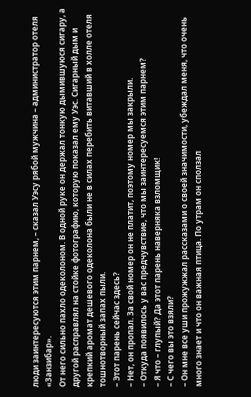люди заинтересуются этим парнем, – сказал Уэсу рябой мужчина – администратор отеля «Занзибар».
От него сильно пахло одеколоном. В одной руке он держал тонкую дымившуюся сигару, а другой расправлял на стойке фотографию, которую показал ему Уэс. Сигарный дым и крепкий аромат дешевого одеколона были не в силах перебить витавший в холле отеля тошнотворный запах пыли.
– Этот парень сейчас здесь?
– Нет, он пропал. За свой номер он не платит, поэтому номер мы закрыли.
– Откуда появилось у вас предчувствие, что мы заинтересуемся этим парнем?
– Я что – глупый? Да этот парень наверняка взломщик!
– С чего вы это взяли?
– Он мне все уши прожужжал рассказами о своей значимости, убеждал меня, что очень много знает и что он важная птица. По утрам он сползал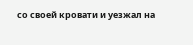со своей кровати и уезжал на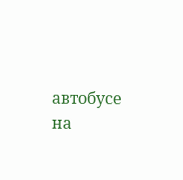автобусе на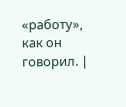«работу», как он говорил. |